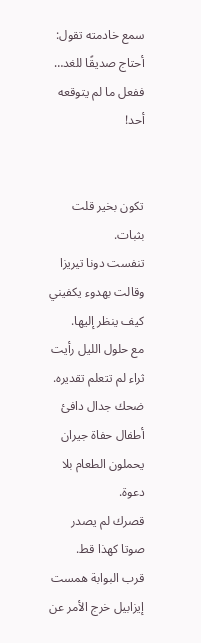سمع خادمته تقول: أحتاج صديقًا للغد… ففعل ما لم يتوقعه أحد!


تكون بخير قلت بثبات.
تنفست دونا تيريزا وقالت بهدوء يكفيني كيف ينظر إليها.
مع حلول الليل رأيت ثراء لم تتعلم تقديره.
ضحك جدال دافئ أطفال حفاة جيران يحملون الطعام بلا دعوة.
قصرك لم يصدر صوتا كهذا قط.
قرب البوابة همست إيزابيل خرج الأمر عن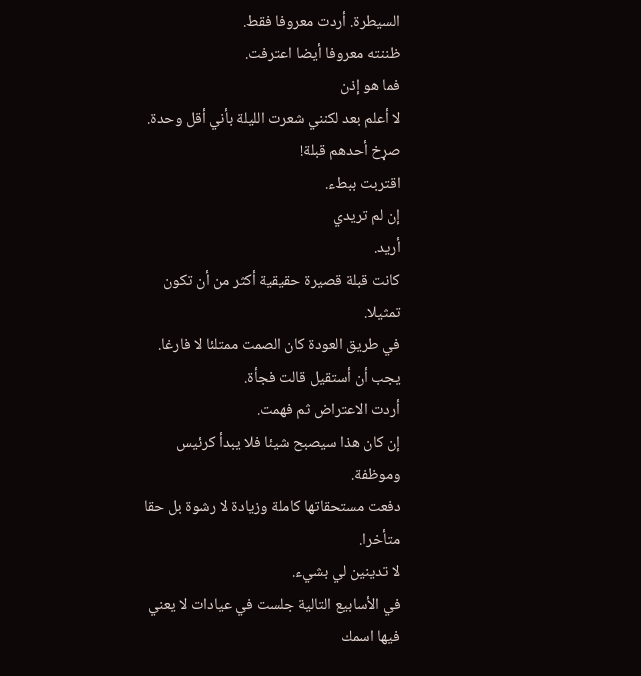السيطرة. أردت معروفا فقط.
ظننته معروفا أيضا اعترفت.
فما هو إذن
لا أعلم بعد لكنني شعرت الليلة بأني أقل وحدة.
صړخ أحدهم قبلة!
اقتربت ببطء.
إن لم تريدي
أريد.
كانت قبلة قصيرة حقيقية أكثر من أن تكون تمثيلا.
في طريق العودة كان الصمت ممتلئا لا فارغا.
يجب أن أستقيل قالت فجأة.
أردت الاعتراض ثم فهمت.
إن كان هذا سيصبح شيئا فلا يبدأ كرئيس وموظفة.
دفعت مستحقاتها كاملة وزيادة لا رشوة بل حقا متأخرا.
لا تدينين لي بشيء.
في الأسابيع التالية جلست في عيادات لا يعني فيها اسمك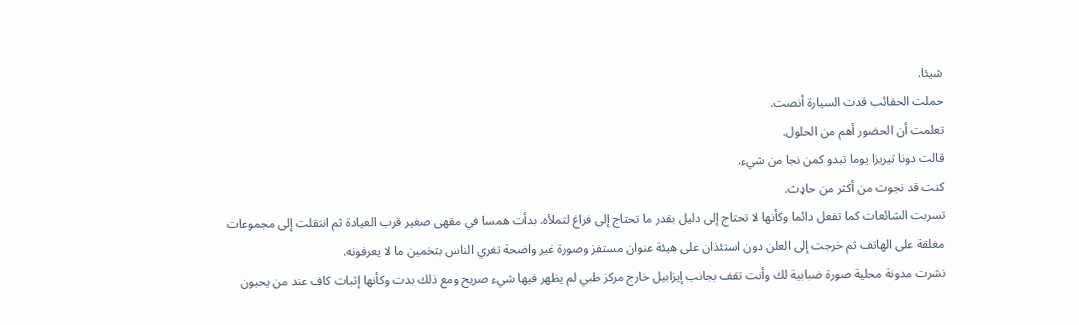شيئا.
حملت الحقائب قدت السيارة أنصت.
تعلمت أن الحضور أهم من الحلول.
قالت دونا تيريزا يوما تبدو كمن نجا من شيء.
كنت قد نجوت من أكثر من حاډث.
تسربت الشائعات كما تفعل دائما وكأنها لا تحتاج إلى دليل بقدر ما تحتاج إلى فراغ لتملأه. بدأت همسا في مقهى صغير قرب العيادة ثم انتقلت إلى مجموعات مغلقة على الهاتف ثم خرجت إلى العلن دون استئذان على هيئة عنوان مستفز وصورة غير واضحة تغري الناس بتخمين ما لا يعرفونه.
نشرت مدونة محلية صورة ضبابية لك وأنت تقف بجانب إيزابيل خارج مركز طبي لم يظهر فيها شيء صريح ومع ذلك بدت وكأنها إثبات كاف عند من يحبون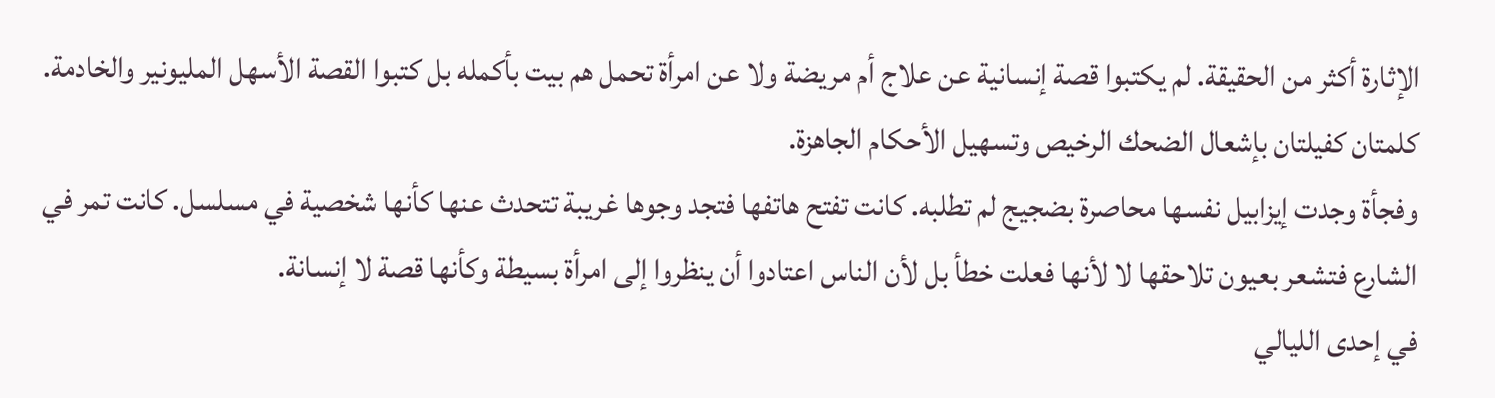الإثارة أكثر من الحقيقة. لم يكتبوا قصة إنسانية عن علاج أم مريضة ولا عن امرأة تحمل هم بيت بأكمله بل كتبوا القصة الأسهل المليونير والخادمة. كلمتان كفيلتان بإشعال الضحك الرخيص وتسهيل الأحكام الجاهزة.
وفجأة وجدت إيزابيل نفسها محاصرة بضجيج لم تطلبه. كانت تفتح هاتفها فتجد وجوها غريبة تتحدث عنها كأنها شخصية في مسلسل. كانت تمر في الشارع فتشعر بعيون تلاحقها لا لأنها فعلت خطأ بل لأن الناس اعتادوا أن ينظروا إلى امرأة بسيطة وكأنها قصة لا إنسانة.
في إحدى الليالي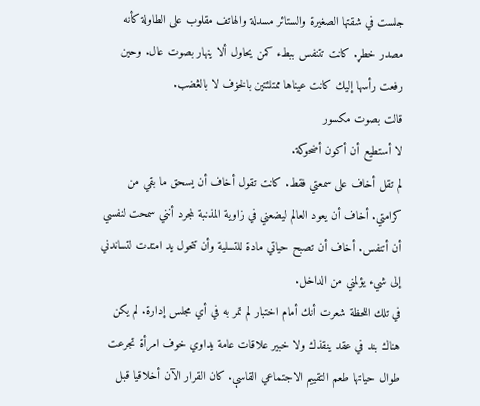جلست في شقتها الصغيرة والستائر مسدلة والهاتف مقلوب على الطاولة كأنه مصدر خطړ. كانت تتنفس ببطء كمن يحاول ألا ينهار بصوت عال. وحين رفعت رأسها إليك كانت عيناها ممتلئتين بالخۏف لا بالڠضب.
قالت بصوت مكسور
لا أستطيع أن أكون أضحوكة.
لم تقل أخاف على سمعتي فقط. كانت تقول أخاف أن يسحق ما بقي من كرامتي. أخاف أن يعود العالم ليضعني في زاوية المذنبة لمجرد أنني سمحت لنفسي أن أتنفس. أخاف أن تصبح حياتي مادة للتسلية وأن تتحول يد امتدت لتساندني إلى شيء يؤلمني من الداخل.
في تلك اللحظة شعرت أنك أمام اختبار لم تمر به في أي مجلس إدارة. لم يكن هناك بند في عقد ينقذك ولا خبير علاقات عامة يداوي خوف امرأة تجرعت طوال حياتها طعم التقييم الاجتماعي القاسې. كان القرار الآن أخلاقيا قبل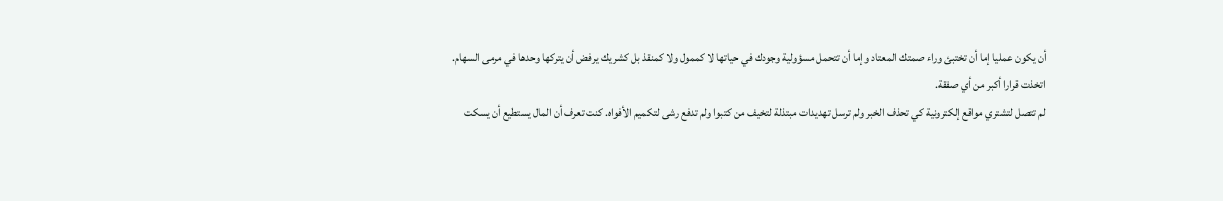أن يكون عمليا إما أن تختبئ وراء صمتك المعتاد وإما أن تتحمل مسؤولية وجودك في حياتها لا كممول ولا كمنقذ بل كشريك يرفض أن يتركها وحدها في مرمى السهام.
اتخذت قرارا أكبر من أي صفقة.
لم تتصل لتشتري مواقع إلكترونية كي تحذف الخبر ولم ترسل تهديدات مبتذلة لتخيف من كتبوا ولم تدفع رشى لتكميم الأفواه. كنت تعرف أن المال يستطيع أن يسكت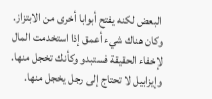البعض لكنه يفتح أبوابا أخرى من الابتزاز. وكان هناك شيء أعمق إذا استخدمت المال لإخفاء الحقيقة فستبدو وكأنك تخجل منها. وإيزابيل لا تحتاج إلى رجل يخجل منها.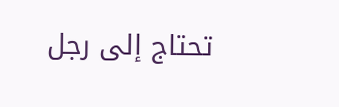تحتاج إلى رجل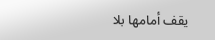يقف أمامها بلا